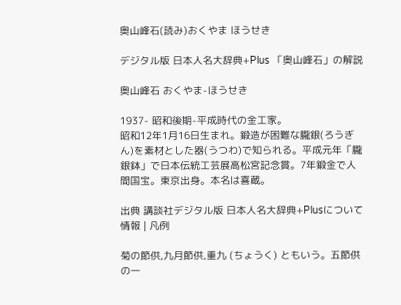奥山峰石(読み)おくやま ほうせき

デジタル版 日本人名大辞典+Plus 「奥山峰石」の解説

奥山峰石 おくやま-ほうせき

1937- 昭和後期-平成時代の金工家。
昭和12年1月16日生まれ。鍛造が困難な朧銀(ろうぎん)を素材とした器(うつわ)で知られる。平成元年「朧銀鉢」で日本伝統工芸展高松宮記念賞。7年鍛金で人間国宝。東京出身。本名は喜蔵。

出典 講談社デジタル版 日本人名大辞典+Plusについて 情報 | 凡例

菊の節供,九月節供,重九 (ちょうく) ともいう。五節供の一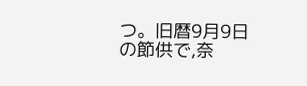つ。旧暦9月9日の節供で,奈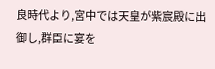良時代より,宮中では天皇が紫宸殿に出御し,群臣に宴を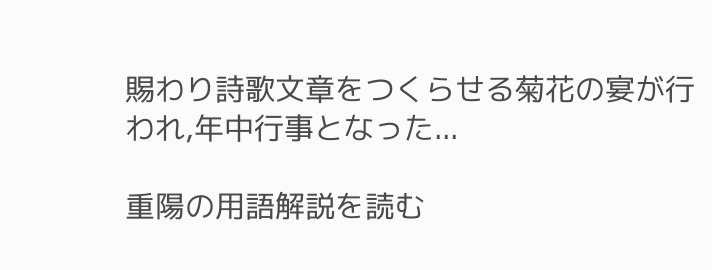賜わり詩歌文章をつくらせる菊花の宴が行われ,年中行事となった...

重陽の用語解説を読む